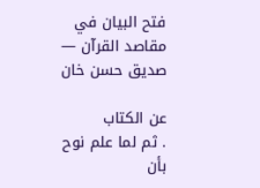فتح البيان في مقاصد القرآن — صديق حسن خان

عن الكتاب
. ثم لما علم نوح بأن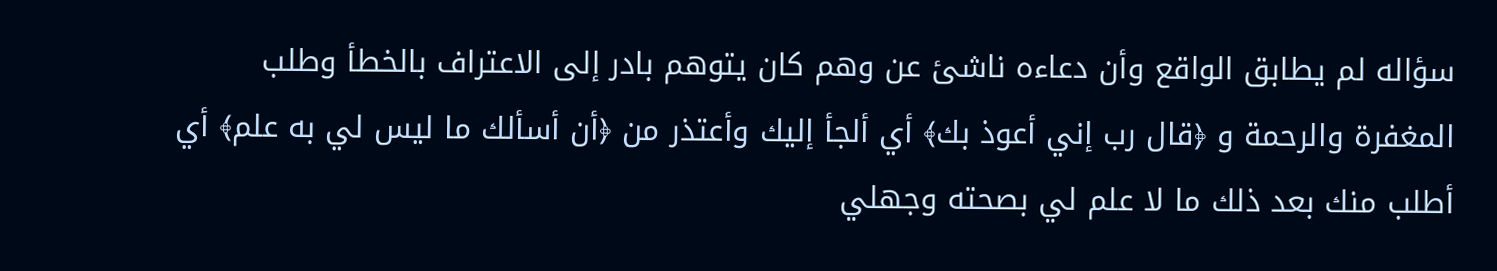سؤاله لم يطابق الواقع وأن دعاءه ناشئ عن وهم كان يتوهم بادر إلى الاعتراف بالخطأ وطلب المغفرة والرحمة و ﴿قال رب إني أعوذ بك﴾ أي ألجأ إليك وأعتذر من ﴿أن أسألك ما ليس لي به علم﴾ أي أطلب منك بعد ذلك ما لا علم لي بصحته وجهلي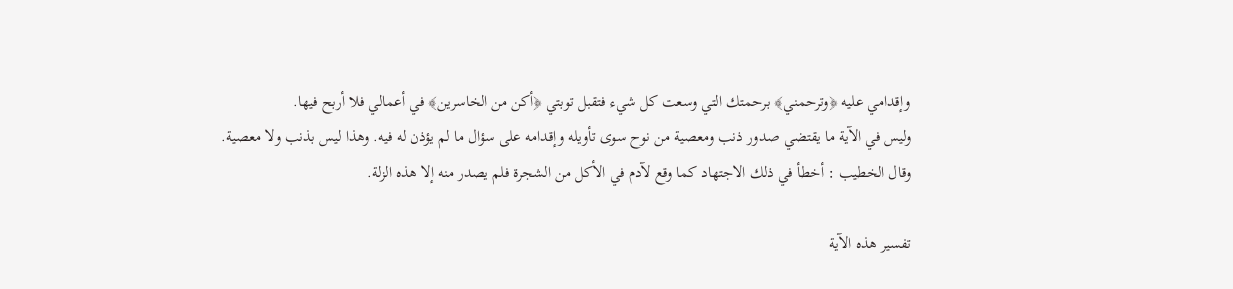وإقدامي عليه ﴿وترحمني﴾ برحمتك التي وسعت كل شيء فتقبل توبتي ﴿أكن من الخاسرين﴾ في أعمالي فلا أربح فيها.
وليس في الآية ما يقتضي صدور ذنب ومعصية من نوح سوى تأويله وإقدامه على سؤال ما لم يؤذن له فيه. وهذا ليس بذنب ولا معصية.
وقال الخطيب : أخطأ في ذلك الاجتهاد كما وقع لآدم في الأكل من الشجرة فلم يصدر منه إلا هذه الزلة.

تفسير هذه الآية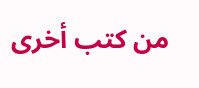من كتب أخرى